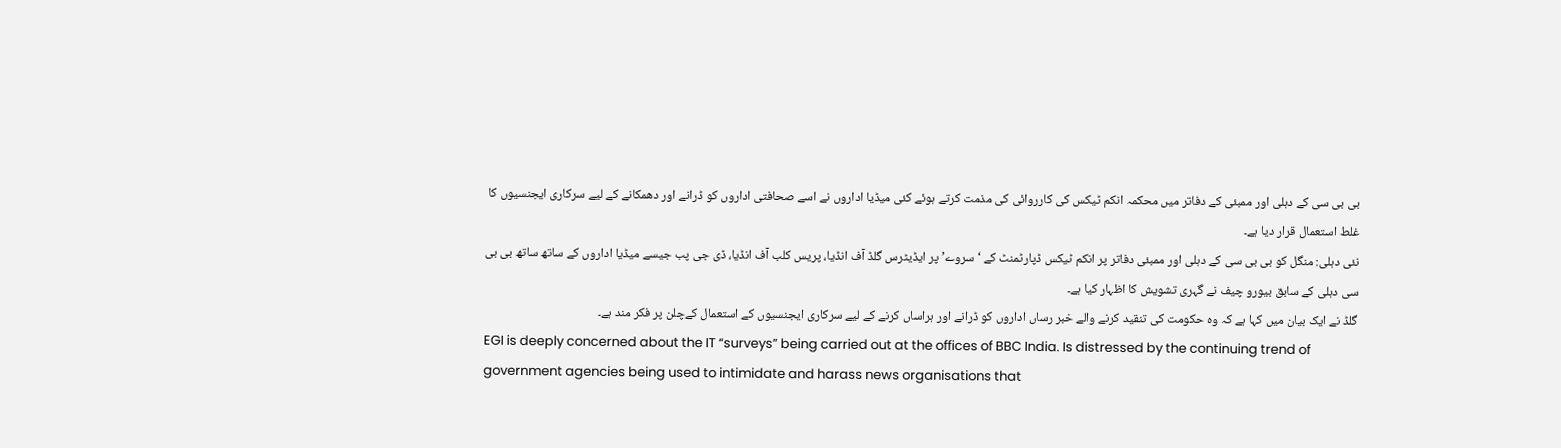بی بی سی کے دہلی اور ممبئی کے دفاتر میں محکمہ انکم ٹیکس کی کارروائی کی مذمت کرتے ہوئے کئی میڈیا اداروں نے اسے صحافتی اداروں کو ڈرانے اور دھمکانے کے لیے سرکاری ایجنسیوں کا غلط استعمال قرار دیا ہے۔
نئی دہلی: منگل کو بی بی سی کے دہلی اور ممبئی دفاتر پر انکم ٹیکس ڈپارٹمنٹ کے ‘سروے’ پر ایڈیٹرس گلڈ آف انڈیا، پریس کلب آف انڈیا، ڈی جی پب جیسے میڈیا اداروں کے ساتھ ساتھ بی بی سی دہلی کے سابق بیورو چیف نے گہری تشویش کا اظہار کیا ہے۔
گلڈ نے ایک بیان میں کہا ہے کہ وہ حکومت کی تنقید کرنے والے خبر رساں اداروں کو ڈرانے اور ہراساں کرنے کے لیے سرکاری ایجنسیوں کے استعمال کےچلن پر فکر مند ہے۔
EGI is deeply concerned about the IT “surveys” being carried out at the offices of BBC India. Is distressed by the continuing trend of government agencies being used to intimidate and harass news organisations that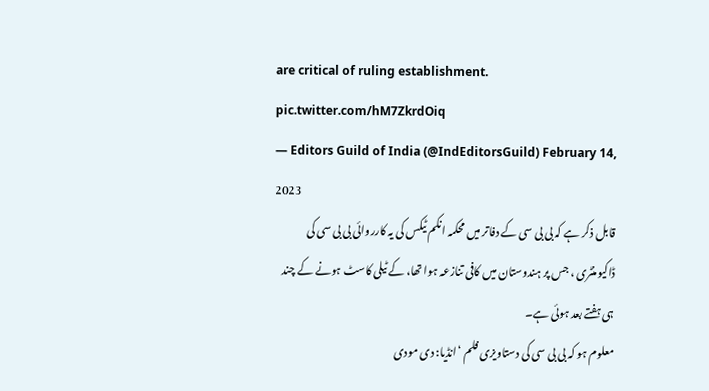are critical of ruling establishment. pic.twitter.com/hM7ZkrdOiq
— Editors Guild of India (@IndEditorsGuild) February 14, 2023
قابل ذکر ہے کہ بی بی سی کے دفاتر میں محکمہ انکم ٹیکس کی یہ کارروائی بی بی سی کی ڈاکیومنٹری ، جس پر ہندوستان میں کافی تنازعہ ہوا تھا، کے ٹیلی کاسٹ ہونے کے چند ہی ہفتے بعد ہوئی ہے۔
معلوم ہو کہ بی بی سی کی دستاویزی فلم ‘انڈیا: دی مودی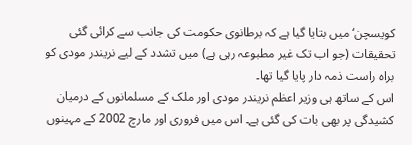کویسچن‘ میں بتایا گیا ہے کہ برطانوی حکومت کی جانب سے کرائی گئی تحقیقات (جو اب تک غیر مطبوعہ رہی ہے) میں تشدد کے لیے نریندر مودی کو براہ راست ذمہ دار پایا گیا تھا۔
اس کے ساتھ ہی وزیر اعظم نریندر مودی اور ملک کے مسلمانوں کے درمیان کشیدگی پر بھی بات کی گئی ہے۔ اس میں فروری اور مارچ 2002 کے مہینوں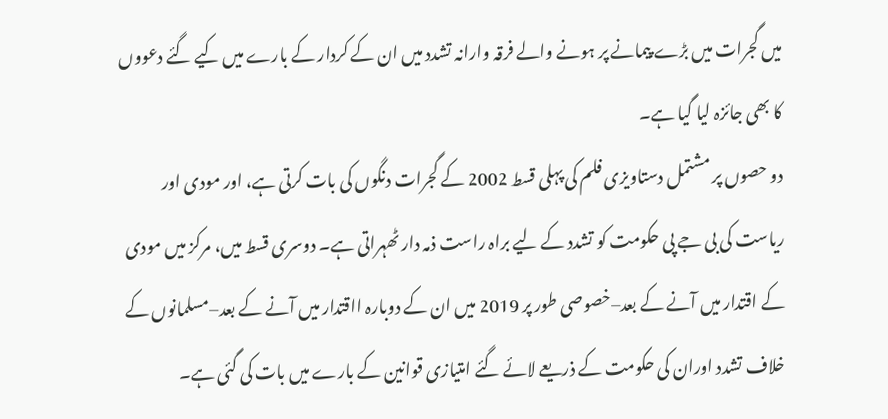میں گجرات میں بڑے پیمانے پر ہونے والے فرقہ وارانہ تشدد میں ان کے کردار کے بارے میں کیے گئے دعووں کا بھی جائزہ لیا گیا ہے۔
دو حصوں پر مشتمل دستاویزی فلم کی پہلی قسط 2002 کے گجرات دنگوں کی بات کرتی ہے، اور مودی اور ریاست کی بی جے پی حکومت کو تشدد کے لیے براہ راست ذمہ دار ٹھہراتی ہے۔ دوسری قسط میں، مرکز میں مودی کے اقتدار میں آنے کے بعد–خصوصی طور پر 2019 میں ان کے دوبارہ ااقتدار میں آنے کے بعد–مسلمانوں کے خلاف تشدد اوران کی حکومت کے ذریعے لائے گئے امتیازی قوانین کے بارے میں بات کی گئی ہے۔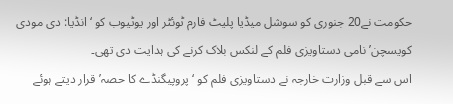حکومت نے20 جنوری کو سوشل میڈیا پلیٹ فارم ٹوئٹر اور یوٹیوب کو ‘انڈیا: دی مودی کویسچن’ نامی دستاویزی فلم کے لنکس بلاک کرنے کی ہدایت دی تھی۔
اس سے قبل وزارت خارجہ نے دستاویزی فلم کو ‘پروپیگنڈے کا حصہ’ قرار دیتے ہوئے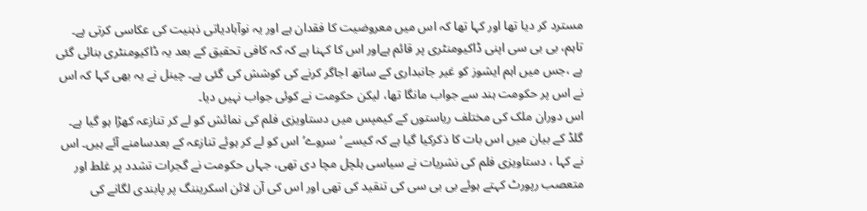مسترد کر دیا تھا اور کہا تھا کہ اس میں معروضیت کا فقدان ہے اور یہ نوآبادیاتی ذہنیت کی عکاسی کرتی ہے۔
تاہم، بی بی سی اپنی ڈاکیومنٹری پر قائم ہےاور اس کا کہنا ہے کہ کہ کافی تحقیق کے بعد یہ ڈاکیومنٹری بنائی گئی ہے ،جس میں اہم ایشوز کو غیر جانبداری کے ساتھ اجاگر کرنے کی کوشش کی گئی ہے۔ چینل نے یہ بھی کہا کہ اس نے اس پر حکومت ہند سے جواب مانگا تھا، لیکن حکومت نے کوئی جواب نہیں دیا۔
اس دوران ملک کی مختلف ریاستوں کے کیمپس میں دستاویزی فلم کی نمائش کو لے کر تنازعہ کھڑا ہو گیا ہے۔
گلڈ کے بیان میں اس بات کا ذکرکیا گیا ہے کہ کیسے ‘سروے’ اس کو لے کر ہوئے تنازعہ کے بعدسامنے آئے ہیں۔ اس نے کہا ، دستاویزی فلم کی نشریات نے سیاسی ہلچل مچا دی تھی، جہاں حکومت نے گجرات تشدد پر غلط اور متعصب رپورٹ کہتے ہوئے بی بی سی کی تنقید کی تھی اور اس کی آن لائن اسکریننگ پر پابندی لگانے کی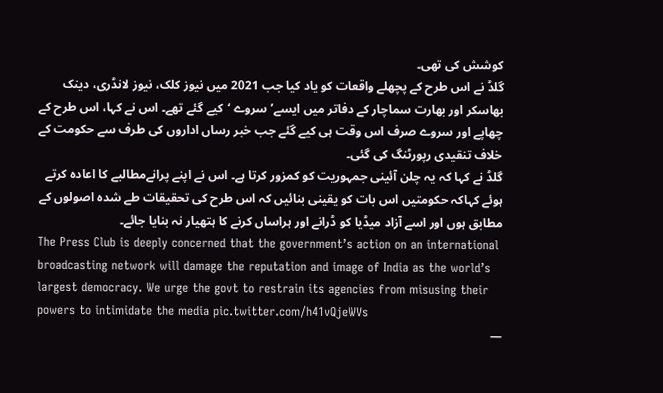کوشش کی تھی۔
گلڈ نے اس طرح کے پچھلے واقعات کو یاد کیا جب 2021 میں نیوز کلک، نیوز لانڈری، دینک بھاسکر اور بھارت سماچار کے دفاتر میں ایسے’سروے ‘کیے گئے تھے۔ اس نے کہا، اس طرح کے چھاپے اور سروے صرف اس وقت ہی کیے گئے جب خبر رساں اداروں کی طرف سے حکومت کے خلاف تنقیدی رپورٹنگ کی گئی۔
گلڈ نے کہا کہ یہ چلن آئینی جمہوریت کو کمزور کرتا ہے۔ اس نے اپنے پرانےمطالبے کا اعادہ کرتے ہوئے کہاکہ حکومتیں اس بات کو یقینی بنائیں کہ اس طرح کی تحقیقات طے شدہ اصولوں کے مطابق ہوں اور اسے آزاد میڈیا کو ڈرانے اور ہراساں کرنے کا ہتھیار نہ بنایا جائے۔
The Press Club is deeply concerned that the government’s action on an international broadcasting network will damage the reputation and image of India as the world’s largest democracy. We urge the govt to restrain its agencies from misusing their powers to intimidate the media pic.twitter.com/h41vQjeWVs
—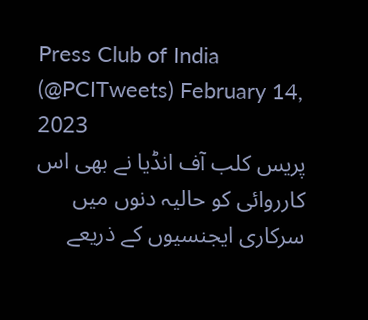Press Club of India (@PCITweets) February 14, 2023
پریس کلب آف انڈیا نے بھی اس کارروائی کو حالیہ دنوں میں سرکاری ایجنسیوں کے ذریعے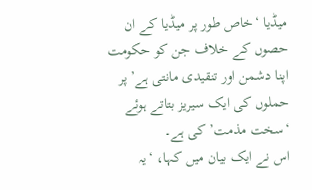میڈیا ‘خاص طور پر میڈیا کے ان حصوں کے خلاف جن کو حکومت اپنا دشمن اور تنقیدی مانتی ہے’ پر حملوں کی ایک سیریز بتاتے ہوئے ‘سخت مذمت’ کی ہے۔
اس نے ایک بیان میں کہا، ‘یہ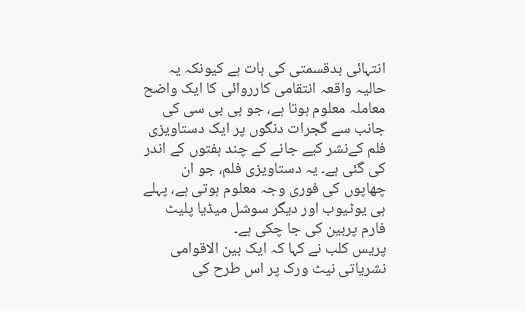انتہائی بدقسمتی کی بات ہے کیونکہ یہ حالیہ واقعہ انتقامی کارروائی کا ایک واضح معاملہ معلوم ہوتا ہے، جو بی بی سی کی جانب سے گجرات دنگوں پر ایک دستاویزی فلم کےنشر کیے جانے کے چند ہفتوں کے اندر کی گئی ہے۔ یہ دستاویزی فلم، جو ان چھاپوں کی فوری وجہ معلوم ہوتی ہے، پہلے ہی یوٹیوب اور دیگر سوشل میڈیا پلیٹ فارم پربین کی جا چکی ہے۔
پریس کلب نے کہا کہ ایک بین الاقوامی نشریاتی نیٹ ورک پر اس طرح کی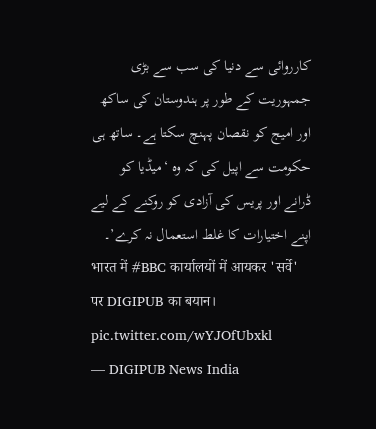کارروائی سے دنیا کی سب سے بڑی جمہوریت کے طور پر ہندوستان کی ساکھ اور امیج کو نقصان پہنچ سکتا ہے۔ ساتھ ہی حکومت سے اپیل کی کہ وہ ‘میڈیا کو ڈرانے اور پریس کی آزادی کو روکنے کے لیے اپنے اختیارات کا غلط استعمال نہ کرے’۔
भारत में #BBC कार्यालयों में आयकर 'सर्वे' पर DIGIPUB का बयान। pic.twitter.com/wYJOfUbxkl
— DIGIPUB News India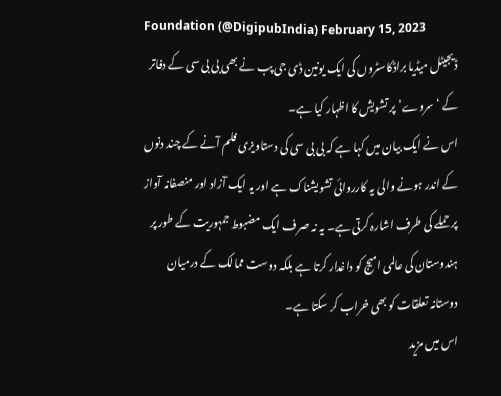Foundation (@DigipubIndia) February 15, 2023
ڈیجیٹل میڈیا براڈکاسٹروں کی ایک یونین ڈی جی پب نے بھی بی بی سی کے دفاتر کے ‘سروے’ پر تشویش کا اظہار کیا ہے۔
اس نے ایک بیان میں کہا ہے کہ بی بی سی کی دستاویزی فلم آنے کے چند دنوں کے اندر ہونے والی یہ کارروائی تشویشناک ہے اور یہ ایک آزاد اور منصفانہ آواز پر حملے کی طرف اشارہ کرتی ہے۔ یہ نہ صرف ایک مضبوط جمہوریت کے طور پر ہندوستان کی عالمی امیج کو داغدار کرتا ہے بلکہ دوست ممالک کے درمیان دوستانہ تعلقات کو بھی خراب کر سکتا ہے۔
اس میں مزید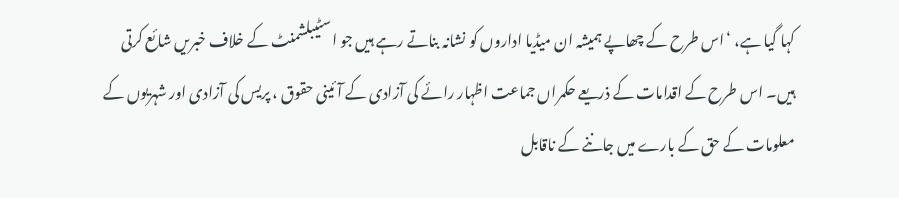کہا گیا ہے، ‘اس طرح کے چھاپے ہمیشہ ان میڈیا اداروں کو نشانہ بناتے رہے ہیں جو اسٹیبلشمنٹ کے خلاف خبریں شائع کرتی ہیں۔ اس طرح کے اقدامات کے ذریعے حکمراں جماعت اظہار رائے کی آزادی کے آئینی حقوق ، پریس کی آزادی اور شہریوں کے معلومات کے حق کے بارے میں جاننے کے ناقابل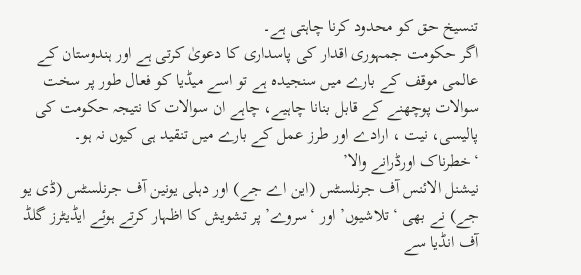تنسیخ حق کو محدود کرنا چاہتی ہے۔
اگر حکومت جمہوری اقدار کی پاسداری کا دعویٰ کرتی ہے اور ہندوستان کے عالمی موقف کے بارے میں سنجیدہ ہے تو اسے میڈیا کو فعال طور پر سخت سوالات پوچھنے کے قابل بنانا چاہیے، چاہے ان سوالات کا نتیجہ حکومت کی پالیسی، نیت ، ارادے اور طرز عمل کے بارے میں تنقید ہی کیوں نہ ہو۔
‘خطرناک اورڈرانے والا’
نیشنل الائنس آف جرنلسٹس (این اے جے) اور دہلی یونین آف جرنلسٹس (ڈی یو جے) نے بھی ‘تلاشیوں’ اور ‘سروے’ پر تشویش کا اظہار کرتے ہوئے ایڈیٹرز گلڈ آف انڈیا سے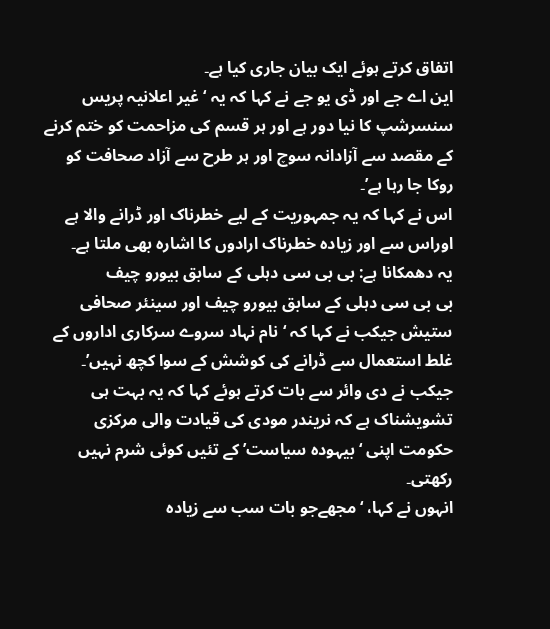اتفاق کرتے ہوئے ایک بیان جاری کیا ہے۔
این اے جے اور ڈی یو جے نے کہا کہ یہ ‘غیر اعلانیہ پریس سنسرشپ کا نیا دور ہے اور ہر قسم کی مزاحمت کو ختم کرنے کے مقصد سے آزادانہ سوچ اور ہر طرح سے آزاد صحافت کو روکا جا رہا ہے’۔
اس نے کہا کہ یہ جمہوریت کے لیے خطرناک اور ڈرانے والا ہے اوراس سے اور زیادہ خطرناک ارادوں کا اشارہ بھی ملتا ہے۔
یہ دھمکانا ہے: بی بی سی دہلی کے سابق بیورو چیف
بی بی سی دہلی کے سابق بیورو چیف اور سینئر صحافی ستیش جیکب نے کہا کہ ‘نام نہاد سروے سرکاری اداروں کے غلط استعمال سے ڈرانے کی کوشش کے سوا کچھ نہیں’۔
جیکب نے دی وائر سے بات کرتے ہوئے کہا کہ یہ بہت ہی تشویشناک ہے کہ نریندر مودی کی قیادت والی مرکزی حکومت اپنی ‘بیہودہ سیاست’ کے تئیں کوئی شرم نہیں رکھتی۔
انہوں نے کہا، ‘مجھےجو بات سب سے زیادہ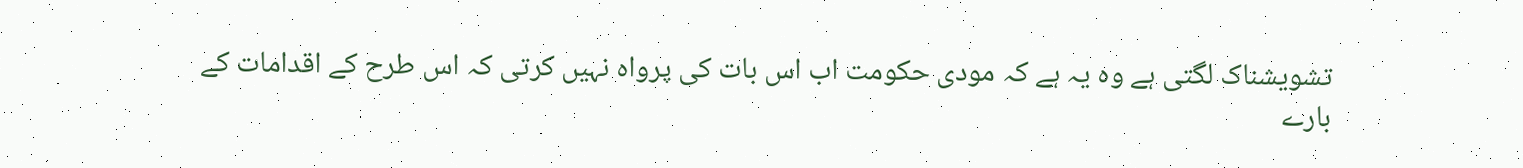تشویشناک لگتی ہے وہ یہ ہے کہ مودی حکومت اب اس بات کی پرواہ نہیں کرتی کہ اس طرح کے اقدامات کے بارے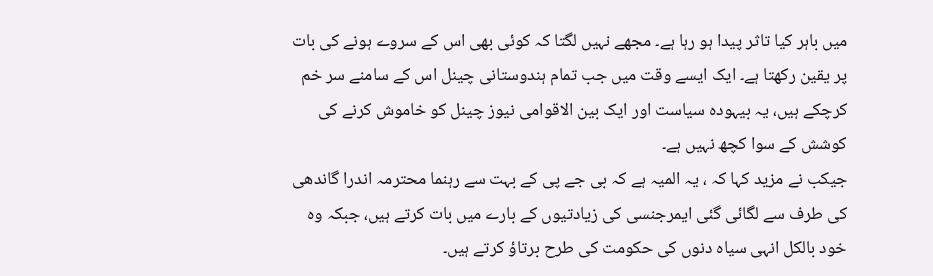میں باہر کیا تاثر پیدا ہو رہا ہے۔ مجھے نہیں لگتا کہ کوئی بھی اس کے سروے ہونے کی بات پر یقین رکھتا ہے۔ ایک ایسے وقت میں جب تمام ہندوستانی چینل اس کے سامنے سر خم کرچکے ہیں، یہ بیہودہ سیاست اور ایک بین الاقوامی نیوز چینل کو خاموش کرنے کی کوشش کے سوا کچھ نہیں ہے۔
جیکب نے مزید کہا کہ ، یہ المیہ ہے کہ بی جے پی کے بہت سے رہنما محترمہ اندرا گاندھی کی طرف سے لگائی گئی ایمرجنسی کی زیادتیوں کے بارے میں بات کرتے ہیں، جبکہ وہ خود بالکل انہی سیاہ دنوں کی حکومت کی طرح برتاؤ کرتے ہیں۔